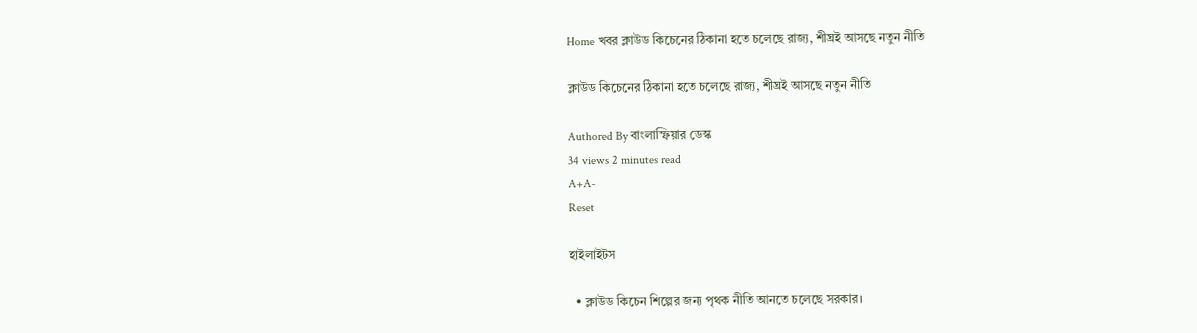Home খবর ক্লাউড কিচেনের ঠিকানা হতে চলেছে রাজ্য, শীঘ্রই আসছে নতুন নীতি

ক্লাউড কিচেনের ঠিকানা হতে চলেছে রাজ্য, শীঘ্রই আসছে নতুন নীতি

Authored By বাংলাস্ফিয়ার ডেস্ক
34 views 2 minutes read
A+A-
Reset

হাইলাইটস

  • ক্লাউড কিচেন শিল্পের জন্য পৃথক নীতি আনতে চলেছে সরকার।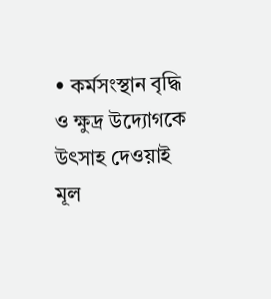• কর্মসংস্থান বৃদ্ধি ও ক্ষুদ্র উদ্যোগকে উৎসাহ দেওয়াই মূল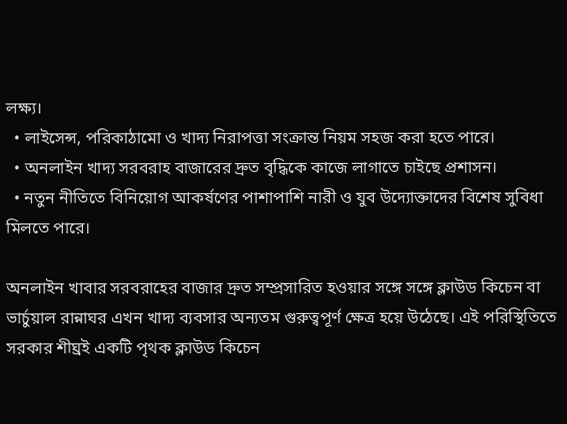লক্ষ্য।
  • লাইসেন্স, পরিকাঠামো ও খাদ্য নিরাপত্তা সংক্রান্ত নিয়ম সহজ করা হতে পারে।
  • অনলাইন খাদ্য সরবরাহ বাজারের দ্রুত বৃদ্ধিকে কাজে লাগাতে চাইছে প্রশাসন।
  • নতুন নীতিতে বিনিয়োগ আকর্ষণের পাশাপাশি নারী ও যুব উদ্যোক্তাদের বিশেষ সুবিধা মিলতে পারে।

অনলাইন খাবার সরবরাহের বাজার দ্রুত সম্প্রসারিত হওয়ার সঙ্গে সঙ্গে ক্লাউড কিচেন বা ভার্চুয়াল রান্নাঘর এখন খাদ্য ব্যবসার অন্যতম গুরুত্বপূর্ণ ক্ষেত্র হয়ে উঠেছে। এই পরিস্থিতিতে সরকার শীঘ্রই একটি পৃথক ক্লাউড কিচেন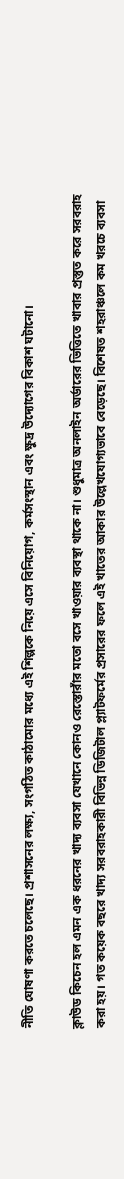নীতি ঘোষণা করতে চলেছে। প্রশাসনের লক্ষ্য, সংগঠিত কাঠামোর মধ্যে এই শিল্পকে নিয়ে এসে বিনিয়োগ, কর্মসংস্থান এবং ক্ষুদ্র উদ্যোগের বিকাশ ঘটানো।

ক্লাউড কিচেন হল এমন এক ধরনের খাদ্য ব্যবসা যেখানে কোনও রেস্তোরাঁর মতো বসে খাওয়ার ব্যবস্থা থাকে না। শুধুমাত্র অনলাইন অর্ডারের ভিত্তিতে খাবার প্রস্তুত করে সরবরাহ করা হয়। গত কয়েক বছরে খাদ্য সরবরাহকারী বিভিন্ন ডিজিটাল প্ল্যাটফর্মের প্রসারের ফলে এই খাতের আকার উল্লেখযোগ্যভাবে বেড়েছে। বিশেষত শহরাঞ্চলে কম খরচে ব্যবসা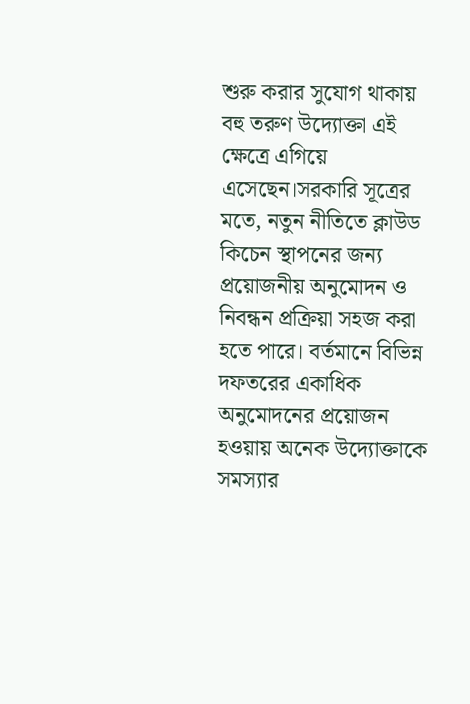শুরু করার সুযোগ থাকায় বহু তরুণ উদ্যোক্তা এই ক্ষেত্রে এগিয়ে এসেছেন।সরকারি সূত্রের মতে, নতুন নীতিতে ক্লাউড কিচেন স্থাপনের জন্য প্রয়োজনীয় অনুমোদন ও নিবন্ধন প্রক্রিয়া সহজ করা হতে পারে। বর্তমানে বিভিন্ন দফতরের একাধিক অনুমোদনের প্রয়োজন হওয়ায় অনেক উদ্যোক্তাকে সমস্যার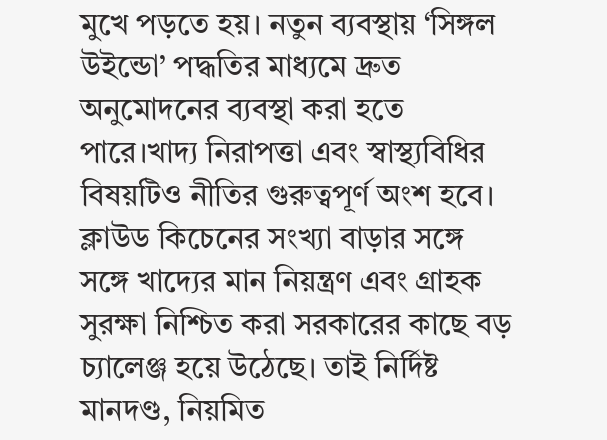মুখে পড়তে হয়। নতুন ব্যবস্থায় ‘সিঙ্গল উইন্ডো’ পদ্ধতির মাধ্যমে দ্রুত অনুমোদনের ব্যবস্থা করা হতে পারে।খাদ্য নিরাপত্তা এবং স্বাস্থ্যবিধির বিষয়টিও নীতির গুরুত্বপূর্ণ অংশ হবে। ক্লাউড কিচেনের সংখ্যা বাড়ার সঙ্গে সঙ্গে খাদ্যের মান নিয়ন্ত্রণ এবং গ্রাহক সুরক্ষা নিশ্চিত করা সরকারের কাছে বড় চ্যালেঞ্জ হয়ে উঠেছে। তাই নির্দিষ্ট মানদণ্ড, নিয়মিত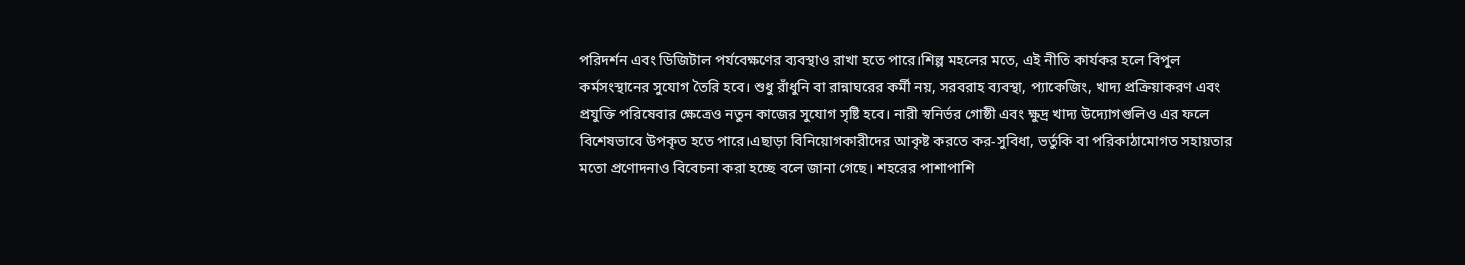পরিদর্শন এবং ডিজিটাল পর্যবেক্ষণের ব্যবস্থাও রাখা হতে পারে।শিল্প মহলের মতে, এই নীতি কার্যকর হলে বিপুল কর্মসংস্থানের সুযোগ তৈরি হবে। শুধু রাঁধুনি বা রান্নাঘরের কর্মী নয়, সরবরাহ ব্যবস্থা, প্যাকেজিং, খাদ্য প্রক্রিয়াকরণ এবং প্রযুক্তি পরিষেবার ক্ষেত্রেও নতুন কাজের সুযোগ সৃষ্টি হবে। নারী স্বনির্ভর গোষ্ঠী এবং ক্ষুদ্র খাদ্য উদ্যোগগুলিও এর ফলে বিশেষভাবে উপকৃত হতে পারে।এছাড়া বিনিয়োগকারীদের আকৃষ্ট করতে কর-সুবিধা, ভর্তুকি বা পরিকাঠামোগত সহায়তার মতো প্রণোদনাও বিবেচনা করা হচ্ছে বলে জানা গেছে। শহরের পাশাপাশি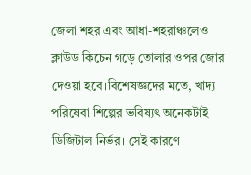জেলা শহর এবং আধা-শহরাঞ্চলেও ক্লাউড কিচেন গড়ে তোলার ওপর জোর দেওয়া হবে।বিশেষজ্ঞদের মতে, খাদ্য পরিষেবা শিল্পের ভবিষ্যৎ অনেকটাই ডিজিটাল নির্ভর। সেই কারণে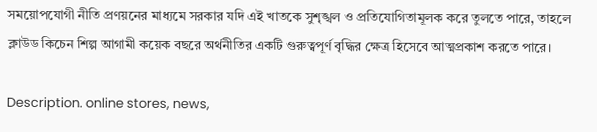সময়োপযোগী নীতি প্রণয়নের মাধ্যমে সরকার যদি এই খাতকে সুশৃঙ্খল ও প্রতিযোগিতামূলক করে তুলতে পারে, তাহলে ক্লাউড কিচেন শিল্প আগামী কয়েক বছরে অর্থনীতির একটি গুরুত্বপূর্ণ বৃদ্ধির ক্ষেত্র হিসেবে আত্মপ্রকাশ করতে পারে।

Description. online stores, news,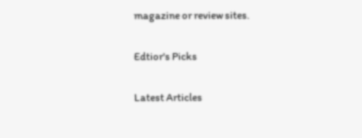magazine or review sites.

Edtior's Picks

Latest Articles